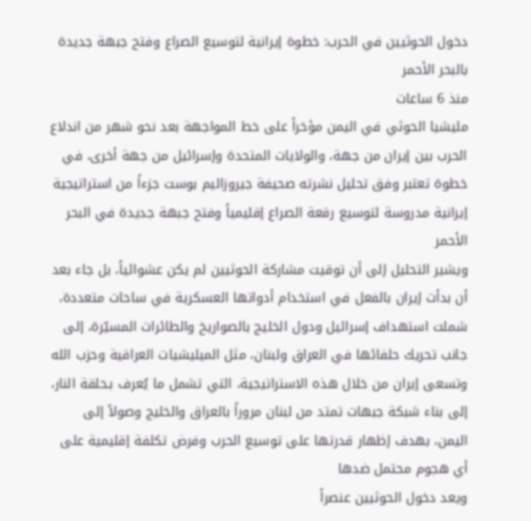دخول الحوثيين في الحرب: خطوة إيرانية لتوسيع الصراع وفتح جبهة جديدة بالبحر الأحمر
منذ 6 ساعات
مليشيا الحوثي في اليمن مؤخراً على خط المواجهة بعد نحو شهر من اندلاع الحرب بين إيران من جهة، والولايات المتحدة وإسرائيل من جهة أخرى، في خطوة تعتبر وفق تحليل نشرته صحيفة جيروزاليم بوست جزءاً من استراتيجية إيرانية مدروسة لتوسيع رقعة الصراع إقليمياً وفتح جبهة جديدة في البحر الأحمر
ويشير التحليل إلى أن توقيت مشاركة الحوثيين لم يكن عشوائياً، بل جاء بعد أن بدأت إيران بالفعل في استخدام أدواتها العسكرية في ساحات متعددة، شملت استهداف إسرائيل ودول الخليج بالصواريخ والطائرات المسيّرة، إلى جانب تحريك حلفائها في العراق ولبنان، مثل الميليشيات العراقية وحزب الله
وتسعى إيران من خلال هذه الاستراتيجية، التي تشمل ما يُعرف بـحلقة النار، إلى بناء شبكة جبهات تمتد من لبنان مروراً بالعراق والخليج وصولاً إلى اليمن، بهدف إظهار قدرتها على توسيع الحرب وفرض تكلفة إقليمية على أي هجوم محتمل ضدها
ويعد دخول الحوثيين عنصراً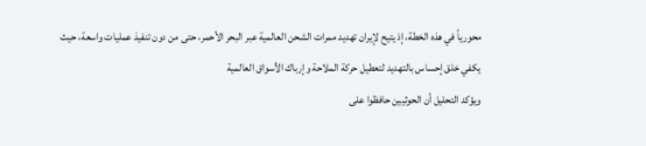محورياً في هذه الخطة، إذ يتيح لإيران تهديد ممرات الشحن العالمية عبر البحر الأحمر، حتى من دون تنفيذ عمليات واسعة، حيث يكفي خلق إحساس بالتهديد لتعطيل حركة الملاحة وإرباك الأسواق العالمية
ويؤكد التحليل أن الحوثيين حافظوا على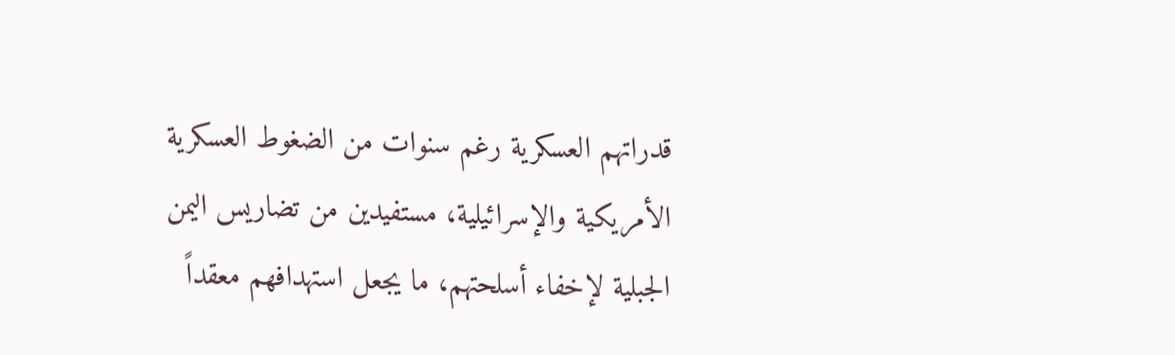قدراتهم العسكرية رغم سنوات من الضغوط العسكرية الأمريكية والإسرائيلية، مستفيدين من تضاريس اليمن الجبلية لإخفاء أسلحتهم، ما يجعل استهدافهم معقداً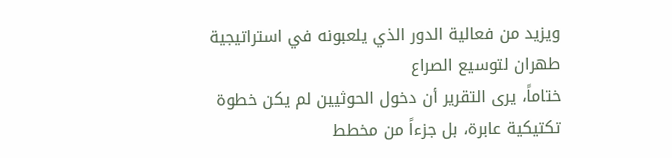ويزيد من فعالية الدور الذي يلعبونه في استراتيجية طهران لتوسيع الصراع
ختاماً، يرى التقرير أن دخول الحوثيين لم يكن خطوة تكتيكية عابرة، بل جزءاً من مخطط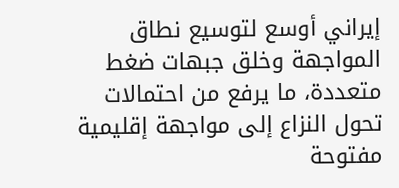إيراني أوسع لتوسيع نطاق المواجهة وخلق جبهات ضغط متعددة، ما يرفع من احتمالات تحول النزاع إلى مواجهة إقليمية مفتوحة